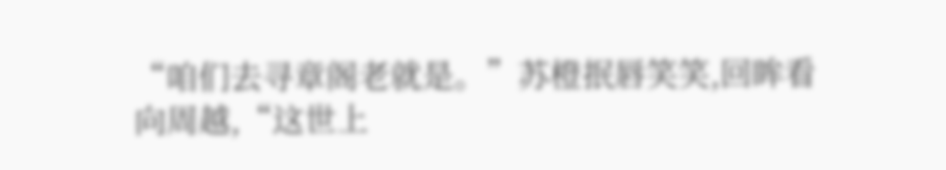“咱们去寻章阁老就是。”苏橙抿唇笑笑,回眸看向周越,“这世上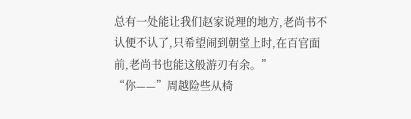总有一处能让我们赵家说理的地方,老尚书不认便不认了,只希望闹到朝堂上时,在百官面前,老尚书也能这般游刃有余。”
“你——”周越险些从椅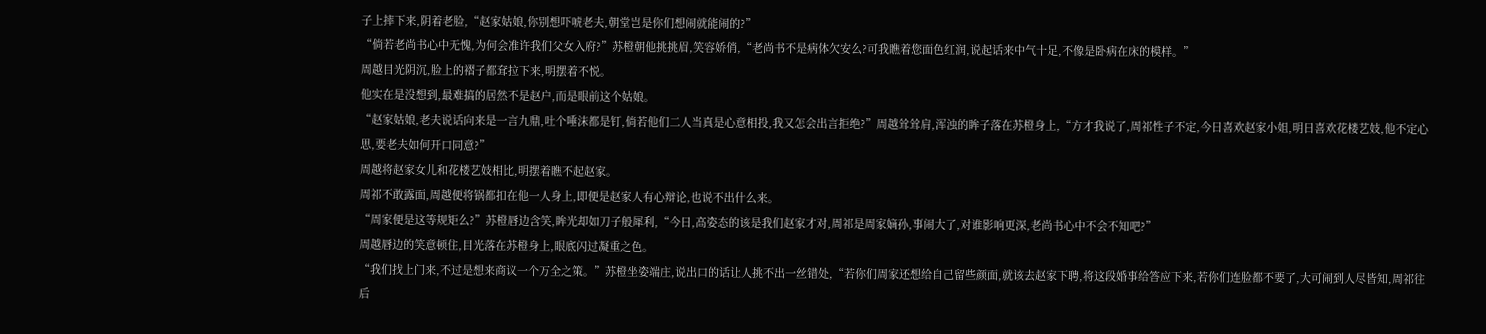子上摔下来,阴着老脸,“赵家姑娘,你别想吓唬老夫,朝堂岂是你们想闹就能闹的?”
“倘若老尚书心中无愧,为何会准许我们父女入府?”苏橙朝他挑挑眉,笑容娇俏,“老尚书不是病体欠安么?可我瞧着您面色红润,说起话来中气十足,不像是卧病在床的模样。”
周越目光阴沉,脸上的褶子都耷拉下来,明摆着不悦。
他实在是没想到,最难搞的居然不是赵户,而是眼前这个姑娘。
“赵家姑娘,老夫说话向来是一言九鼎,吐个唾沫都是钉,倘若他们二人当真是心意相投,我又怎会出言拒绝?”周越耸耸肩,浑浊的眸子落在苏橙身上,“方才我说了,周祁性子不定,今日喜欢赵家小姐,明日喜欢花楼艺妓,他不定心思,要老夫如何开口同意?”
周越将赵家女儿和花楼艺妓相比,明摆着瞧不起赵家。
周祁不敢露面,周越便将锅都扣在他一人身上,即便是赵家人有心辩论,也说不出什么来。
“周家便是这等规矩么?”苏橙唇边含笑,眸光却如刀子般犀利,“今日,高姿态的该是我们赵家才对,周祁是周家嫡孙,事闹大了,对谁影响更深,老尚书心中不会不知吧?”
周越唇边的笑意顿住,目光落在苏橙身上,眼底闪过凝重之色。
“我们找上门来,不过是想来商议一个万全之策。”苏橙坐姿端庄,说出口的话让人挑不出一丝错处,“若你们周家还想给自己留些颜面,就该去赵家下聘,将这段婚事给答应下来,若你们连脸都不要了,大可闹到人尽皆知,周祁往后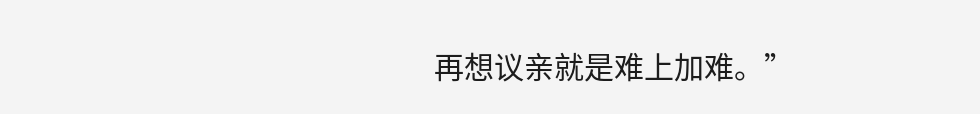再想议亲就是难上加难。”